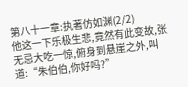第八十一章:执著仿如渊(2/2)
他这一下乐极生悲,竟然有此变故,张无忌大吃一惊,俯身到悬崖之外,叫道:“朱伯伯,你好吗?”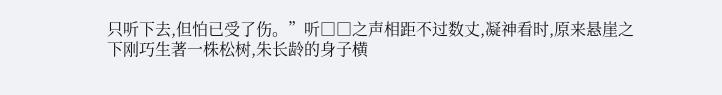只听下去,但怕已受了伤。”听□□之声相距不过数丈,凝神看时,原来悬崖之下刚巧生著一株松树,朱长龄的身子横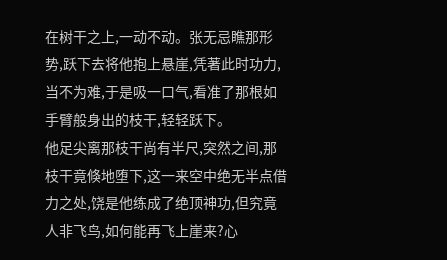在树干之上,一动不动。张无忌瞧那形势,跃下去将他抱上悬崖,凭著此时功力,当不为难,于是吸一口气,看准了那根如手臂般身出的枝干,轻轻跃下。
他足尖离那枝干尚有半尺,突然之间,那枝干竟倏地堕下,这一来空中绝无半点借力之处,饶是他练成了绝顶神功,但究竟人非飞鸟,如何能再飞上崖来?心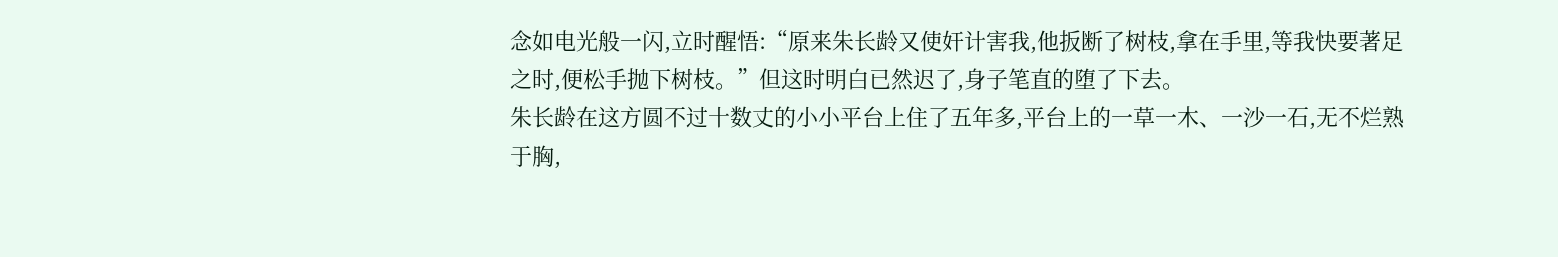念如电光般一闪,立时醒悟:“原来朱长龄又使奸计害我,他扳断了树枝,拿在手里,等我快要著足之时,便松手抛下树枝。”但这时明白已然迟了,身子笔直的堕了下去。
朱长龄在这方圆不过十数丈的小小平台上住了五年多,平台上的一草一木、一沙一石,无不烂熟于胸,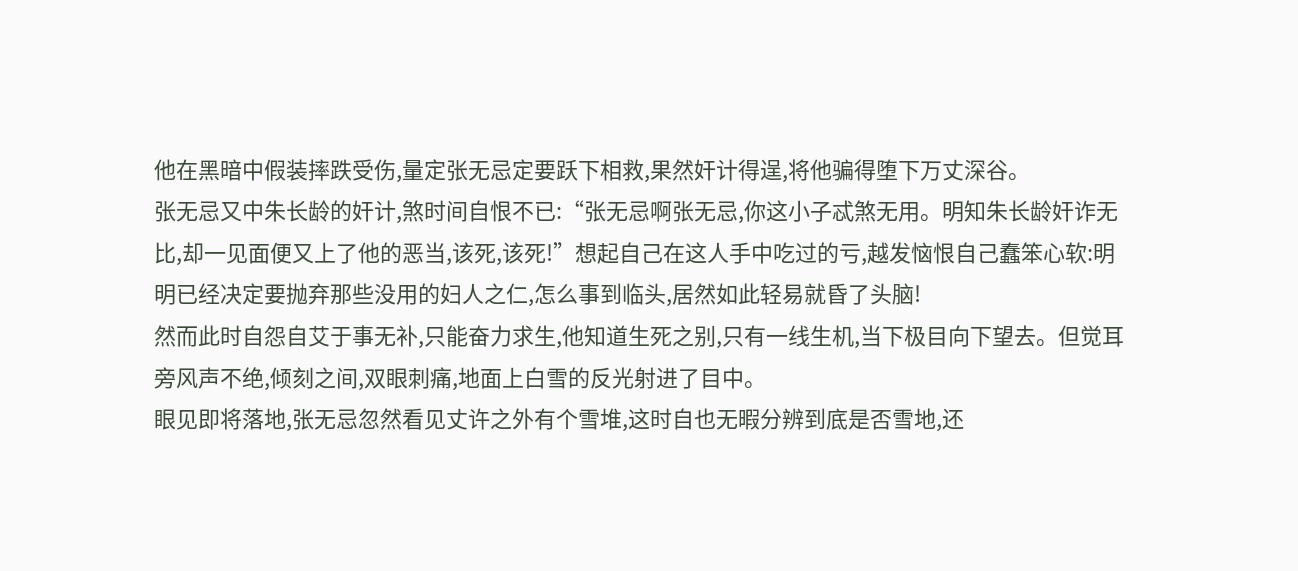他在黑暗中假装摔跌受伤,量定张无忌定要跃下相救,果然奸计得逞,将他骗得堕下万丈深谷。
张无忌又中朱长龄的奸计,煞时间自恨不已:“张无忌啊张无忌,你这小子忒煞无用。明知朱长龄奸诈无比,却一见面便又上了他的恶当,该死,该死!”想起自己在这人手中吃过的亏,越发恼恨自己蠢笨心软:明明已经决定要抛弃那些没用的妇人之仁,怎么事到临头,居然如此轻易就昏了头脑!
然而此时自怨自艾于事无补,只能奋力求生,他知道生死之别,只有一线生机,当下极目向下望去。但觉耳旁风声不绝,倾刻之间,双眼刺痛,地面上白雪的反光射进了目中。
眼见即将落地,张无忌忽然看见丈许之外有个雪堆,这时自也无暇分辨到底是否雪地,还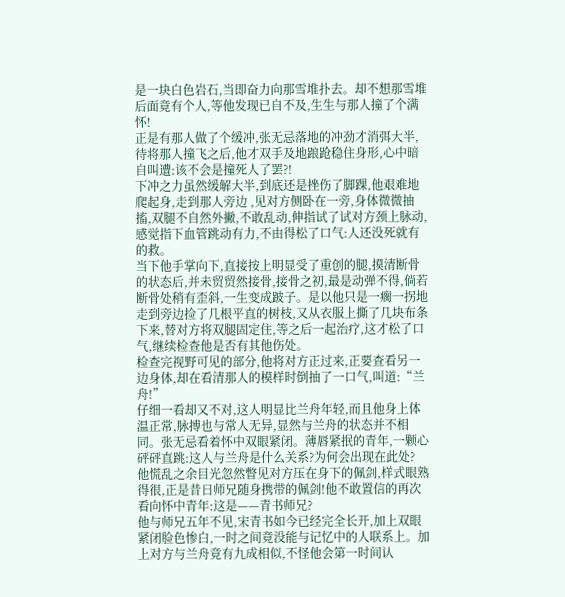是一块白色岩石,当即奋力向那雪堆扑去。却不想那雪堆后面竟有个人,等他发现已自不及,生生与那人撞了个满怀!
正是有那人做了个缓冲,张无忌落地的冲劲才消弭大半,待将那人撞飞之后,他才双手及地踉跄稳住身形,心中暗自叫遭:该不会是撞死人了罢?!
下冲之力虽然缓解大半,到底还是挫伤了脚踝,他艰难地爬起身,走到那人旁边 ,见对方侧卧在一旁,身体微微抽搐,双腿不自然外撇,不敢乱动,伸指试了试对方颈上脉动,感觉指下血管跳动有力,不由得松了口气:人还没死就有的救。
当下他手掌向下,直接按上明显受了重创的腿,摸清断骨的状态后,并未贸贸然接骨,接骨之初,最是动弹不得,倘若断骨处稍有歪斜,一生变成跛子。是以他只是一瘸一拐地走到旁边捡了几根平直的树枝,又从衣服上撕了几块布条下来,替对方将双腿固定住,等之后一起治疗,这才松了口气,继续检查他是否有其他伤处。
检查完视野可见的部分,他将对方正过来,正要查看另一边身体,却在看清那人的模样时倒抽了一口气,叫道:“兰舟!”
仔细一看却又不对,这人明显比兰舟年轻,而且他身上体温正常,脉搏也与常人无异,显然与兰舟的状态并不相同。张无忌看着怀中双眼紧闭。薄唇紧抿的青年,一颗心砰砰直跳:这人与兰舟是什么关系?为何会出现在此处?
他慌乱之余目光忽然瞥见对方压在身下的佩剑,样式眼熟得很,正是昔日师兄随身携带的佩剑!他不敢置信的再次看向怀中青年:这是——青书师兄?
他与师兄五年不见,宋青书如今已经完全长开,加上双眼紧闭脸色惨白,一时之间竟没能与记忆中的人联系上。加上对方与兰舟竟有九成相似,不怪他会第一时间认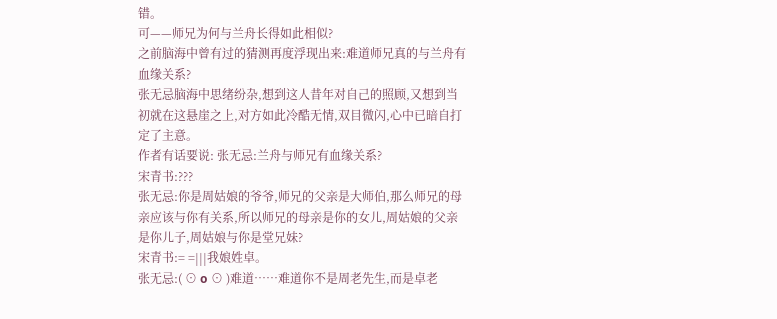错。
可——师兄为何与兰舟长得如此相似?
之前脑海中曾有过的猜测再度浮现出来:难道师兄真的与兰舟有血缘关系?
张无忌脑海中思绪纷杂,想到这人昔年对自己的照顾,又想到当初就在这悬崖之上,对方如此冷酷无情,双目微闪,心中已暗自打定了主意。
作者有话要说: 张无忌:兰舟与师兄有血缘关系?
宋青书:???
张无忌:你是周姑娘的爷爷,师兄的父亲是大师伯,那么师兄的母亲应该与你有关系,所以师兄的母亲是你的女儿,周姑娘的父亲是你儿子,周姑娘与你是堂兄妹?
宋青书:= =|||我娘姓卓。
张无忌:( ⊙ o ⊙ )难道……难道你不是周老先生,而是卓老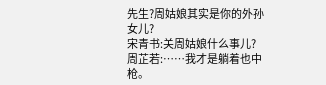先生?周姑娘其实是你的外孙女儿?
宋青书:关周姑娘什么事儿?
周芷若:……我才是躺着也中枪。